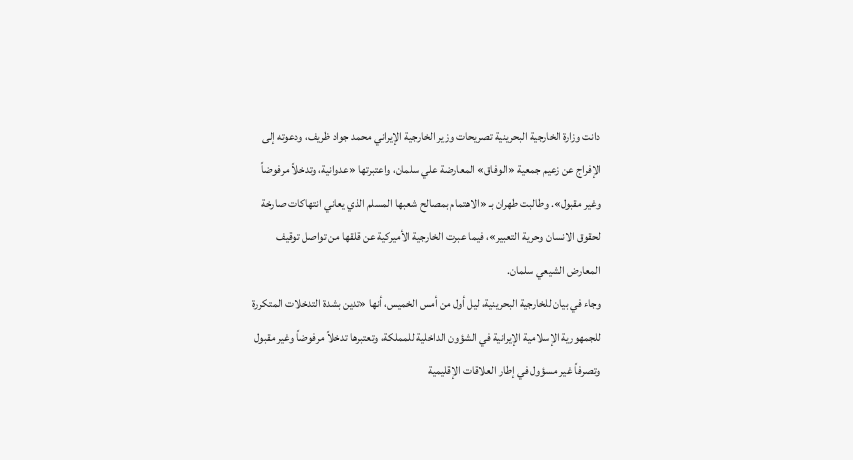دانت وزارة الخارجية البحرينية تصريحات وزير الخارجية الإيراني محمد جواد ظريف، ودعوته إلى الإفراج عن زعيم جمعية «الوفاق» المعارضة علي سلمان، واعتبرتها «عدوانية، وتدخلاً مرفوضاً وغير مقبول». وطالبت طهران بـ «الاهتمام بمصالح شعبها المسلم الذي يعاني انتهاكات صارخة لحقوق الانسان وحرية التعبير»، فيما عبرت الخارجية الأميركية عن قلقها من تواصل توقيف المعارض الشيعي سلمان.
وجاء في بيان للخارجية البحرينية، ليل أول من أمس الخميس، أنها «تدين بشدة التدخلات المتكررة للجمهورية الإسلامية الإيرانية في الشؤون الداخلية للمملكة، وتعتبرها تدخلاً مرفوضاً وغير مقبول وتصرفاً غير مسؤول في إطار العلاقات الإقليمية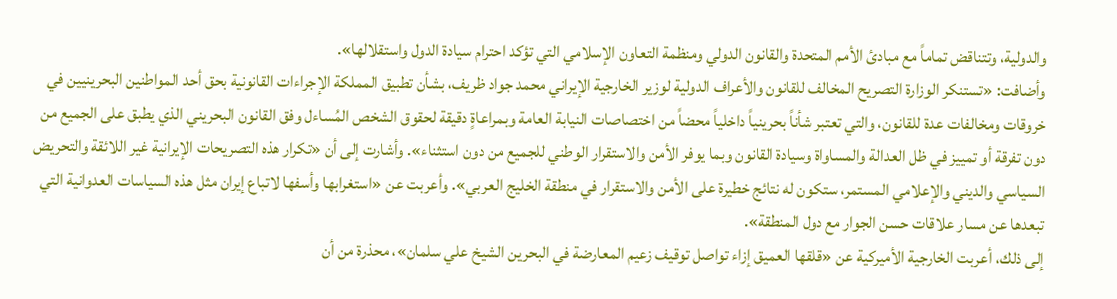والدولية، وتتناقض تماماً مع مبادئ الأمم المتحدة والقانون الدولي ومنظمة التعاون الإسلامي التي تؤكد احترام سيادة الدول واستقلالها».
وأضافت: «تستنكر الوزارة التصريح المخالف للقانون والأعراف الدولية لوزير الخارجية الإيراني محمد جواد ظريف، بشأن تطبيق المملكة الإجراءات القانونية بحق أحد المواطنين البحرينيين في خروقات ومخالفات عدة للقانون، والتي تعتبر شأناً بحرينياً داخلياً محضاً من اختصاصات النيابة العامة وبمراعاةٍ دقيقة لحقوق الشخص المُساءل وفق القانون البحريني الذي يطبق على الجميع من دون تفرقة أو تمييز في ظل العدالة والمساواة وسيادة القانون وبما يوفر الأمن والاستقرار الوطني للجميع من دون استثناء». وأشارت إلى أن «تكرار هذه التصريحات الإيرانية غير اللائقة والتحريض السياسي والديني والإعلامي المستمر، ستكون له نتائج خطيرة على الأمن والاستقرار في منطقة الخليج العربي». وأعربت عن «استغرابها وأسفها لاتباع إيران مثل هذه السياسات العدوانية التي تبعدها عن مسار علاقات حسن الجوار مع دول المنطقة».
إلى ذلك، أعربت الخارجية الأميركية عن «قلقها العميق إزاء تواصل توقيف زعيم المعارضة في البحرين الشيخ علي سلمان»، محذرة من أن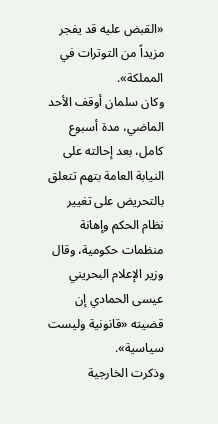«القبض عليه قد يفجر مزيداً من التوترات في المملكة».
وكان سلمان أوقف الأحد الماضي، مدة أسبوع كامل، بعد إحالته على النيابة العامة بتهم تتعلق بالتحريض على تغيير نظام الحكم وإهانة منظمات حكومية، وقال وزير الإعلام البحريني عيسى الحمادي إن قضيته «قانونية وليست سياسية».
وذكرت الخارجية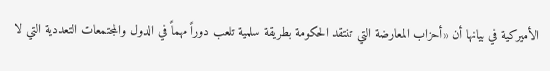الأميركية في بيانها أن «أحزاب المعارضة التي تنتقد الحكومة بطريقة سلمية تلعب دوراً مهماً في الدول والمجتمعات التعددية التي لا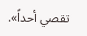تقصي أحداً».